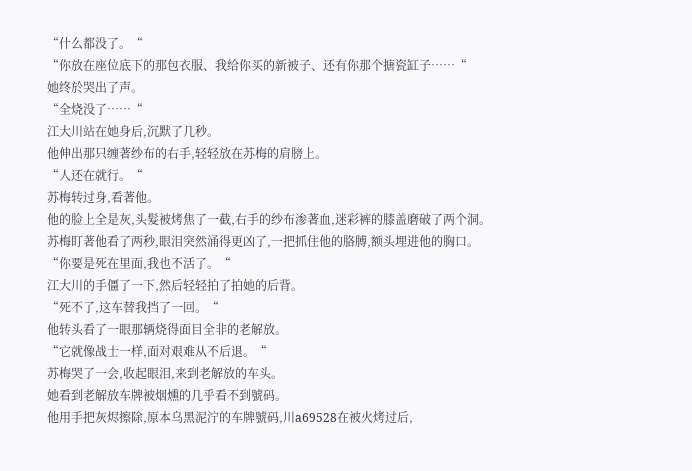“什么都没了。“
“你放在座位底下的那包衣服、我给你买的新被子、还有你那个搪瓷缸子……“
她终於哭出了声。
“全烧没了……“
江大川站在她身后,沉默了几秒。
他伸出那只缠著纱布的右手,轻轻放在苏梅的肩膀上。
“人还在就行。“
苏梅转过身,看著他。
他的脸上全是灰,头髮被烤焦了一截,右手的纱布渗著血,迷彩裤的膝盖磨破了两个洞。
苏梅盯著他看了两秒,眼泪突然涌得更凶了,一把抓住他的胳膊,额头埋进他的胸口。
“你要是死在里面,我也不活了。“
江大川的手僵了一下,然后轻轻拍了拍她的后背。
“死不了,这车替我挡了一回。“
他转头看了一眼那辆烧得面目全非的老解放。
“它就像战士一样,面对艰难从不后退。“
苏梅哭了一会,收起眼泪,来到老解放的车头。
她看到老解放车牌被烟燻的几乎看不到號码。
他用手把灰烬擦除,原本乌黑泥泞的车牌號码,川a69528在被火烤过后,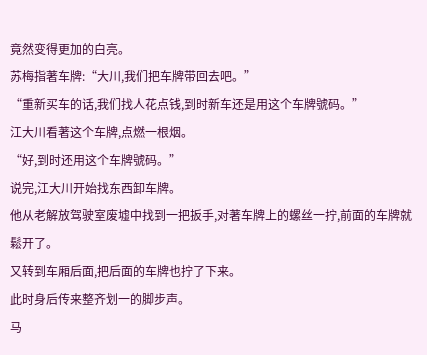竟然变得更加的白亮。
苏梅指著车牌:“大川,我们把车牌带回去吧。”
“重新买车的话,我们找人花点钱,到时新车还是用这个车牌號码。”
江大川看著这个车牌,点燃一根烟。
“好,到时还用这个车牌號码。”
说完,江大川开始找东西卸车牌。
他从老解放驾驶室废墟中找到一把扳手,对著车牌上的螺丝一拧,前面的车牌就鬆开了。
又转到车厢后面,把后面的车牌也拧了下来。
此时身后传来整齐划一的脚步声。
马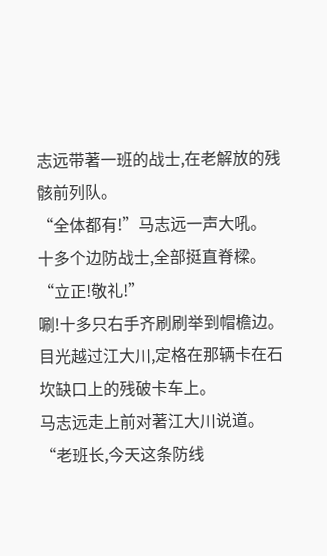志远带著一班的战士,在老解放的残骸前列队。
“全体都有!”马志远一声大吼。
十多个边防战士,全部挺直脊樑。
“立正!敬礼!”
唰!十多只右手齐刷刷举到帽檐边。
目光越过江大川,定格在那辆卡在石坎缺口上的残破卡车上。
马志远走上前对著江大川说道。
“老班长,今天这条防线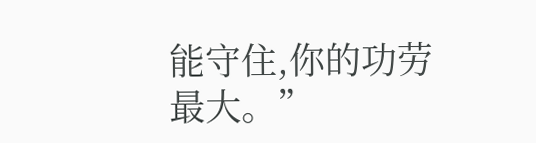能守住,你的功劳最大。”